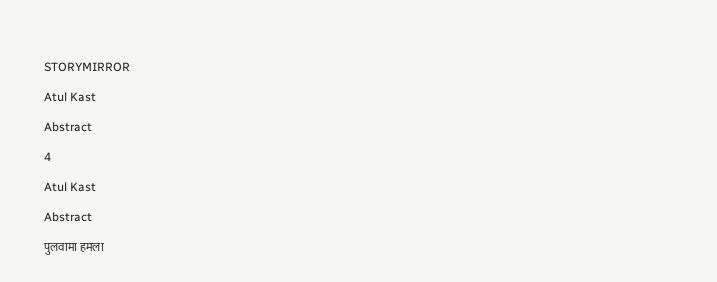STORYMIRROR

Atul Kast

Abstract

4

Atul Kast

Abstract

पुलवामा हमला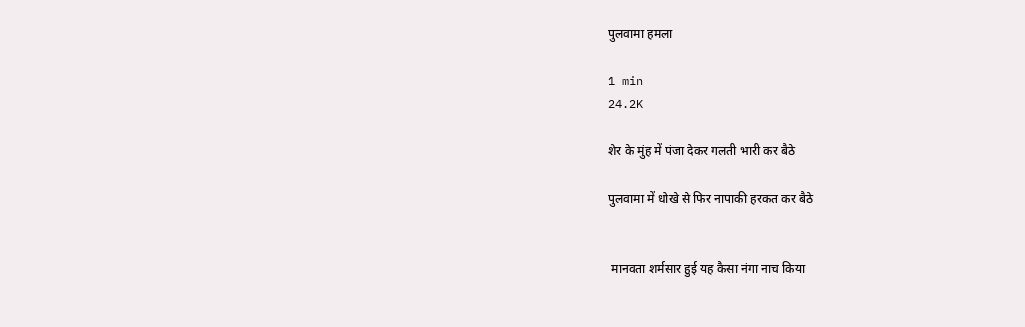पुलवामा हमला

1 min
24.2K

शेर के मुंह में पंजा देकर गलती भारी कर बैठे

पुलवामा में धोखे से फिर नापाकी हरकत कर बैठे


 मानवता शर्मसार हुई यह कैसा नंगा नाच किया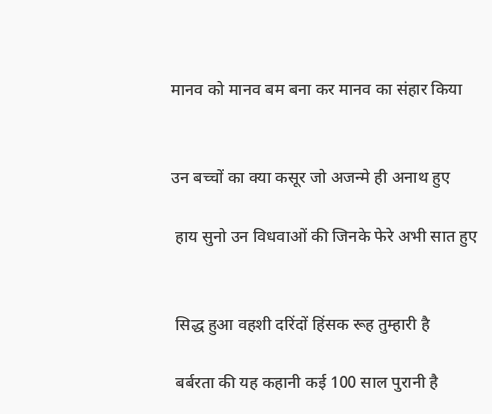मानव को मानव बम बना कर मानव का संहार किया


उन बच्चों का क्या कसूर जो अजन्मे ही अनाथ हुए

 हाय सुनो उन विधवाओं की जिनके फेरे अभी सात हुए


 सिद्ध हुआ वहशी दरिंदों हिंसक रूह तुम्हारी है

 बर्बरता की यह कहानी कई 100 साल पुरानी है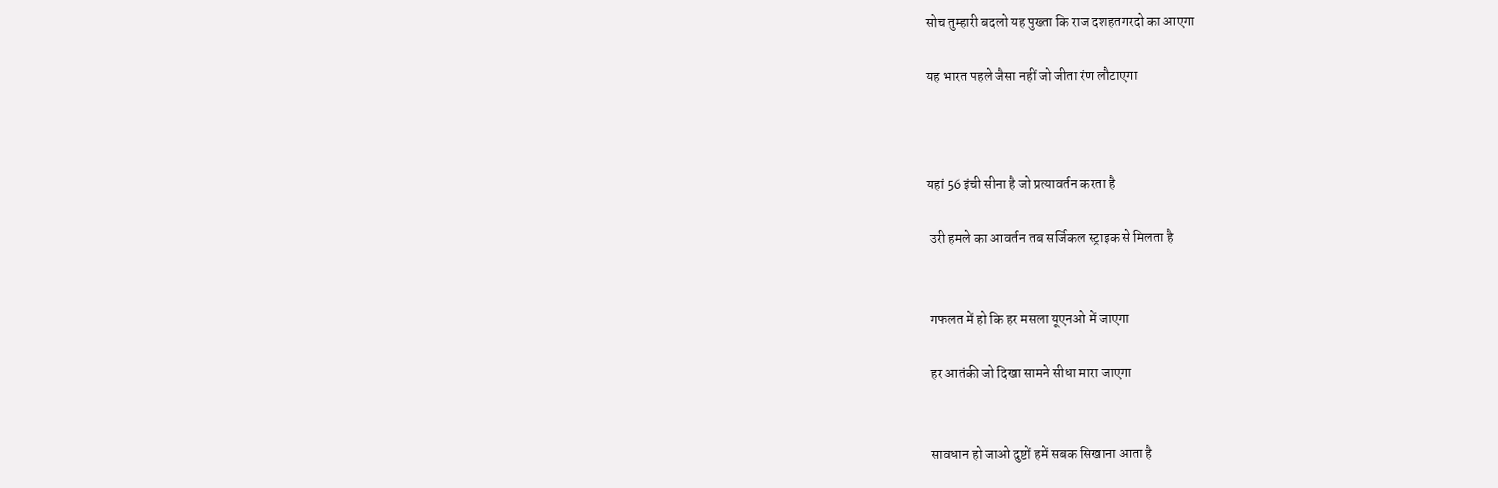सोच तुम्हारी बदलो यह पुख्ता कि राज दशहतगरदो का आएगा

यह भारत पहले जैसा नहीं जो जीता रंण लौटाएगा



यहां 56 इंची सीना है जो प्रत्यावर्तन करता है

 उरी हमले का आवर्तन तब सर्जिकल स्ट्राइक से मिलता है


 गफलत में हो कि हर मसला यूएनओ में जाएगा

 हर आतंकी जो दिखा सामने सीधा मारा जाएगा


 सावधान हो जाओ दुष्टों हमें सबक सिखाना आता है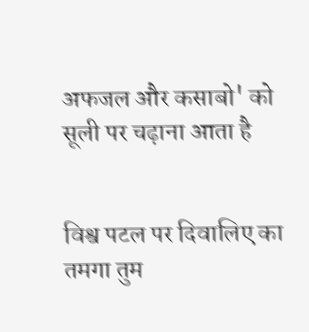अफजल और कसाबो' को सूली पर चढ़ाना आता है


विश्व पटल पर दिवालिए का तमगा तुम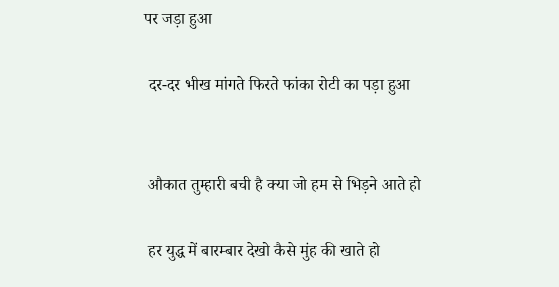पर जड़ा हुआ

 दर-दर भीख मांगते फिरते फांका रोटी का पड़ा हुआ


 औकात तुम्हारी बची है क्या जो हम से भिड़ने आते हो

 हर युद्ध में बारम्बार देखो कैसे मुंह की खाते हो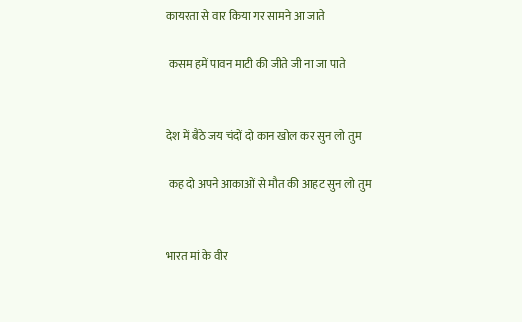कायरता से वार किया गर सामने आ जाते

 कसम हमें पावन माटी की जीते जी ना जा पाते


देश में बैठे जय चंदों दो कान खोल कर सुन लो तुम

 कह दो अपने आकाओं से मौत की आहट सुन लो तुम


भारत मां के वीर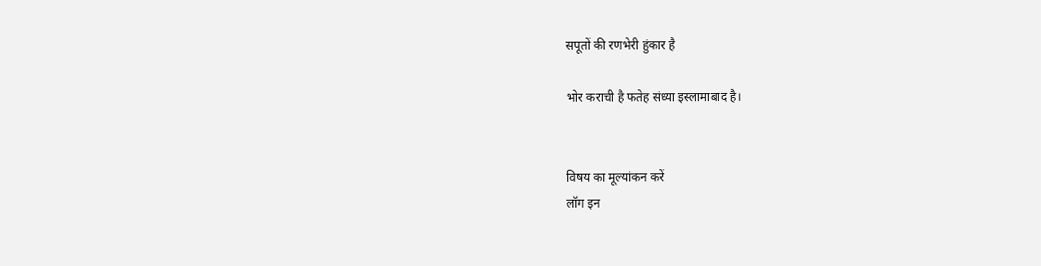सपूतों की रणभेरी हुंकार है

भोर कराची है फतेह संध्या इस्लामाबाद है।


विषय का मूल्यांकन करें
लॉग इन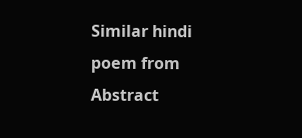Similar hindi poem from Abstract